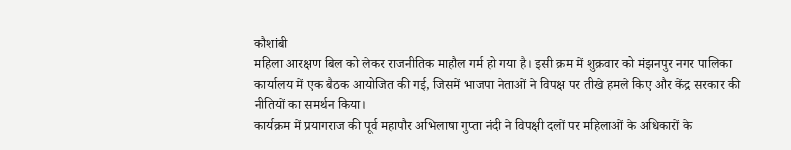कौशांबी
महिला आरक्षण बिल को लेकर राजनीतिक माहौल गर्म हो गया है। इसी क्रम में शुक्रवार को मंझनपुर नगर पालिका कार्यालय में एक बैठक आयोजित की गई, जिसमें भाजपा नेताओं ने विपक्ष पर तीखे हमले किए और केंद्र सरकार की नीतियों का समर्थन किया।
कार्यक्रम में प्रयागराज की पूर्व महापौर अभिलाषा गुप्ता नंदी ने विपक्षी दलों पर महिलाओं के अधिकारों के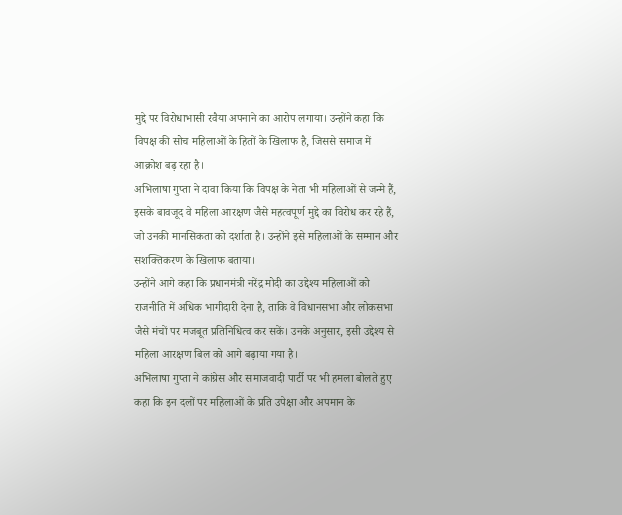मुद्दे पर विरोधाभासी रवैया अपनाने का आरोप लगाया। उन्होंने कहा कि विपक्ष की सोच महिलाओं के हितों के खिलाफ है, जिससे समाज में आक्रोश बढ़ रहा है।
अभिलाषा गुप्ता ने दावा किया कि विपक्ष के नेता भी महिलाओं से जन्मे हैं, इसके बावजूद वे महिला आरक्षण जैसे महत्वपूर्ण मुद्दे का विरोध कर रहे हैं, जो उनकी मानसिकता को दर्शाता है। उन्होंने इसे महिलाओं के सम्मान और सशक्तिकरण के खिलाफ बताया।
उन्होंने आगे कहा कि प्रधानमंत्री नरेंद्र मोदी का उद्देश्य महिलाओं को राजनीति में अधिक भागीदारी देना है, ताकि वे विधानसभा और लोकसभा जैसे मंचों पर मजबूत प्रतिनिधित्व कर सकें। उनके अनुसार, इसी उद्देश्य से महिला आरक्षण बिल को आगे बढ़ाया गया है।
अभिलाषा गुप्ता ने कांग्रेस और समाजवादी पार्टी पर भी हमला बोलते हुए कहा कि इन दलों पर महिलाओं के प्रति उपेक्षा और अपमान के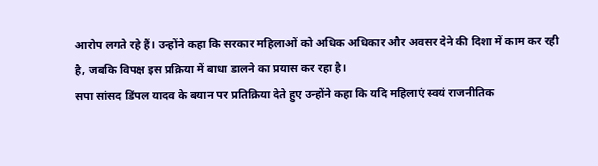आरोप लगते रहे हैं। उन्होंने कहा कि सरकार महिलाओं को अधिक अधिकार और अवसर देने की दिशा में काम कर रही है, जबकि विपक्ष इस प्रक्रिया में बाधा डालने का प्रयास कर रहा है।
सपा सांसद डिंपल यादव के बयान पर प्रतिक्रिया देते हुए उन्होंने कहा कि यदि महिलाएं स्वयं राजनीतिक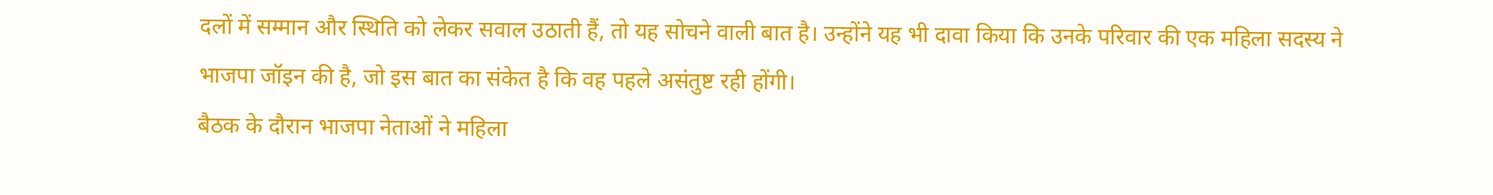दलों में सम्मान और स्थिति को लेकर सवाल उठाती हैं, तो यह सोचने वाली बात है। उन्होंने यह भी दावा किया कि उनके परिवार की एक महिला सदस्य ने भाजपा जॉइन की है, जो इस बात का संकेत है कि वह पहले असंतुष्ट रही होंगी।
बैठक के दौरान भाजपा नेताओं ने महिला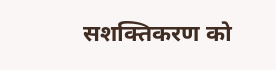सशक्तिकरण को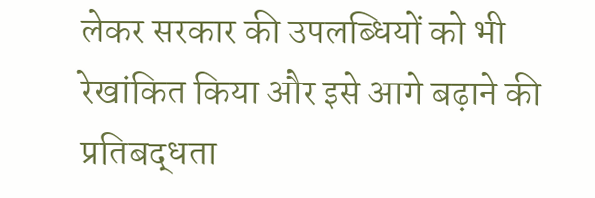लेकर सरकार की उपलब्धियों को भी रेखांकित किया और इसे आगे बढ़ाने की प्रतिबद्धता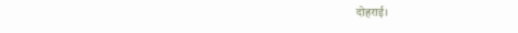दोहराई।